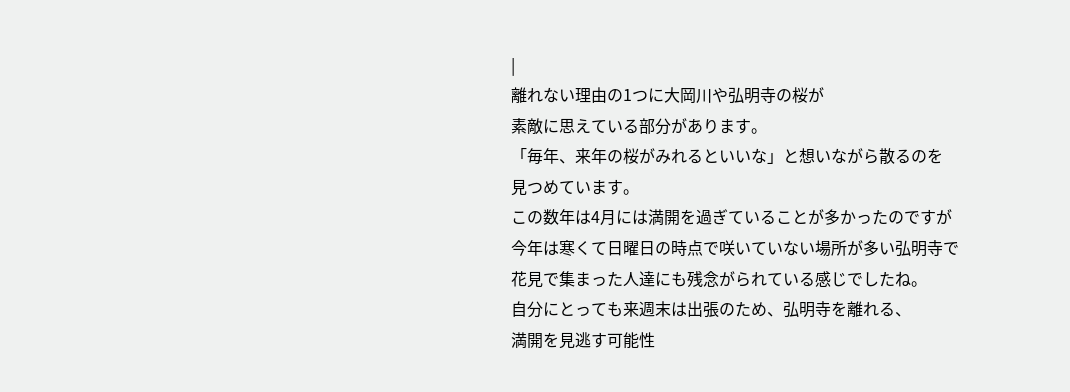|
離れない理由の1つに大岡川や弘明寺の桜が
素敵に思えている部分があります。
「毎年、来年の桜がみれるといいな」と想いながら散るのを
見つめています。
この数年は4月には満開を過ぎていることが多かったのですが
今年は寒くて日曜日の時点で咲いていない場所が多い弘明寺で
花見で集まった人達にも残念がられている感じでしたね。
自分にとっても来週末は出張のため、弘明寺を離れる、
満開を見逃す可能性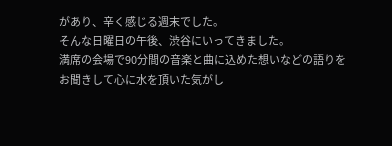があり、辛く感じる週末でした。
そんな日曜日の午後、渋谷にいってきました。
満席の会場で90分間の音楽と曲に込めた想いなどの語りを
お聞きして心に水を頂いた気がし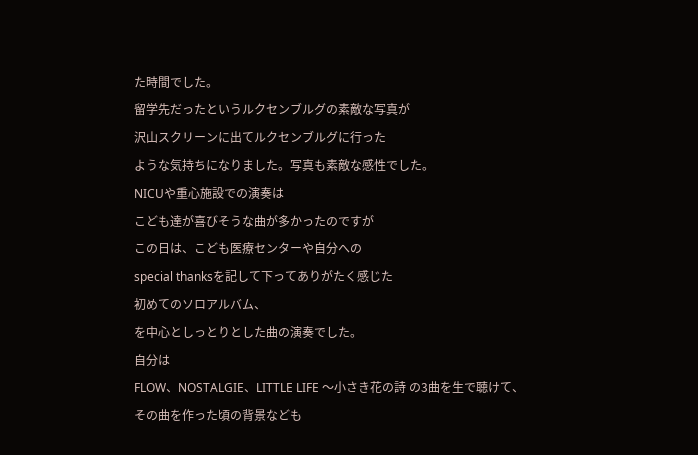た時間でした。
留学先だったというルクセンブルグの素敵な写真が
沢山スクリーンに出てルクセンブルグに行った
ような気持ちになりました。写真も素敵な感性でした。
NICUや重心施設での演奏は
こども達が喜びそうな曲が多かったのですが
この日は、こども医療センターや自分への
special thanksを記して下ってありがたく感じた
初めてのソロアルバム、
を中心としっとりとした曲の演奏でした。
自分は
FLOW、NOSTALGIE、LITTLE LIFE 〜小さき花の詩 の3曲を生で聴けて、その曲を作った頃の背景なども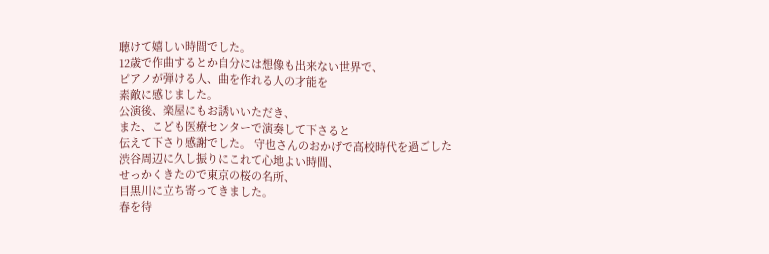聴けて嬉しい時間でした。
12歳で作曲するとか自分には想像も出来ない世界で、
ピアノが弾ける人、曲を作れる人の才能を
素敵に感じました。
公演後、楽屋にもお誘いいただき、
また、こども医療センターで演奏して下さると
伝えて下さり感謝でした。 守也さんのおかげで高校時代を過ごした
渋谷周辺に久し振りにこれて心地よい時間、
せっかくきたので東京の桜の名所、
目黒川に立ち寄ってきました。
春を待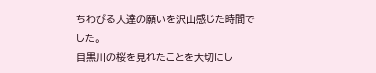ちわびる人達の願いを沢山感じた時間でした。
目黒川の桜を見れたことを大切にし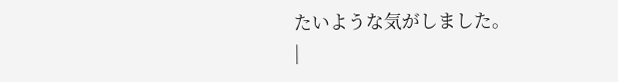たいような気がしました。
|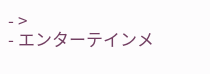- >
- エンターテインメ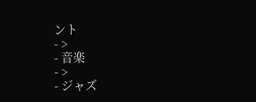ント
- >
- 音楽
- >
- ジャズ